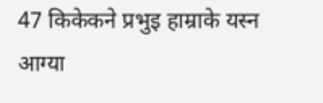47 किकेकने प्रभुइ हाम्राके यस्न आग्या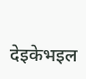देइकेभइल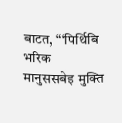बाटत, “‘पिर्थिबि भरिक मानुससबेइ मुक्ति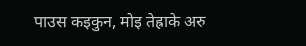पाउस कइकुन, मोइ तेह्राके अरु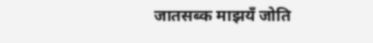जातसब्क माझयँ जोति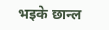भइके छान्ल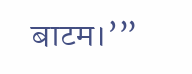बाटम।’”